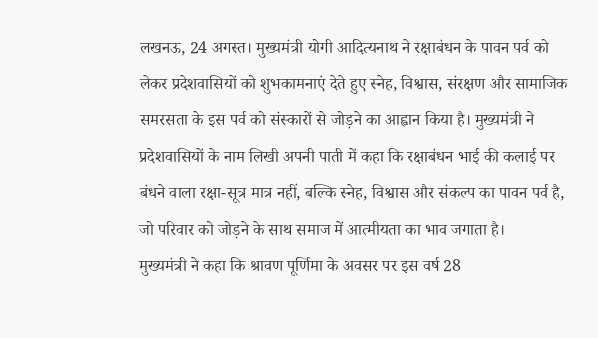लखनऊ, 24 अगस्त। मुख्यमंत्री योगी आदित्यनाथ ने रक्षाबंधन के पावन पर्व को लेकर प्रदेशवासियों को शुभकामनाएं देते हुए स्नेह, विश्वास, संरक्षण और सामाजिक समरसता के इस पर्व को संस्कारों से जोड़ने का आह्वान किया है। मुख्यमंत्री ने प्रदेशवासियों के नाम लिखी अपनी पाती में कहा कि रक्षाबंधन भाई की कलाई पर बंधने वाला रक्षा-सूत्र मात्र नहीं, बल्कि स्नेह, विश्वास और संकल्प का पावन पर्व है, जो परिवार को जोड़ने के साथ समाज में आत्मीयता का भाव जगाता है।
मुख्यमंत्री ने कहा कि श्रावण पूर्णिमा के अवसर पर इस वर्ष 28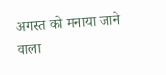अगस्त को मनाया जाने वाला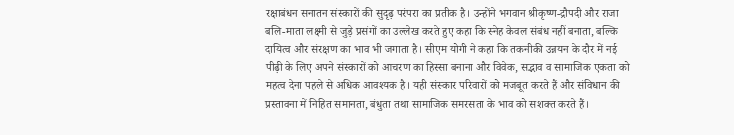रक्षाबंधन सनातन संस्कारों की सुदृढ़ परंपरा का प्रतीक है। उन्होंने भगवान श्रीकृष्ण-द्रौपदी और राजा बलि-माता लक्ष्मी से जुड़े प्रसंगों का उल्लेख करते हुए कहा कि स्नेह केवल संबंध नहीं बनाता, बल्कि दायित्व और संरक्षण का भाव भी जगाता है। सीएम योगी ने कहा कि तकनीकी उन्नयन के दौर में नई पीढ़ी के लिए अपने संस्कारों को आचरण का हिस्सा बनाना और विवेक, सद्भाव व सामाजिक एकता को महत्व देना पहले से अधिक आवश्यक है। यही संस्कार परिवारों को मजबूत करते हैं और संविधान की प्रस्तावना में निहित समानता, बंधुता तथा सामाजिक समरसता के भाव को सशक्त करते हैं।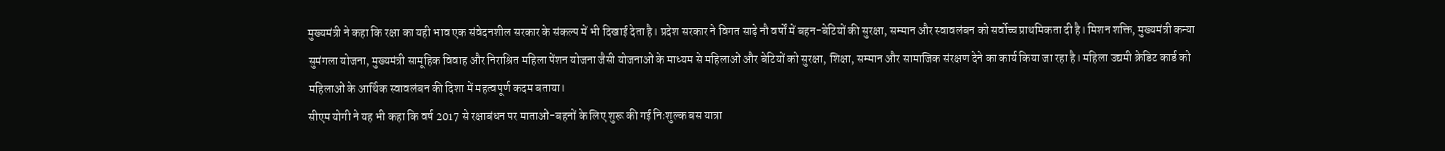मुख्यमंत्री ने कहा कि रक्षा का यही भाव एक संवेदनशील सरकार के संकल्प में भी दिखाई देता है। प्रदेश सरकार ने विगत साढ़े नौ वर्षों में बहन-बेटियों की सुरक्षा, सम्मान और स्वावलंबन को सर्वोच्च प्राथमिकता दी है। मिशन शक्ति, मुख्यमंत्री कन्या सुमंगला योजना, मुख्यमंत्री सामूहिक विवाह और निराश्रित महिला पेंशन योजना जैसी योजनाओं के माध्यम से महिलाओं और बेटियों को सुरक्षा, शिक्षा, सम्मान और सामाजिक संरक्षण देने का कार्य किया जा रहा है। महिला उद्यमी क्रेडिट कार्ड को महिलाओं के आर्थिक स्वावलंबन की दिशा में महत्वपूर्ण कदम बताया।
सीएम योगी ने यह भी कहा कि वर्ष 2017 से रक्षाबंधन पर माताओं-बहनों के लिए शुरू की गई निःशुल्क बस यात्रा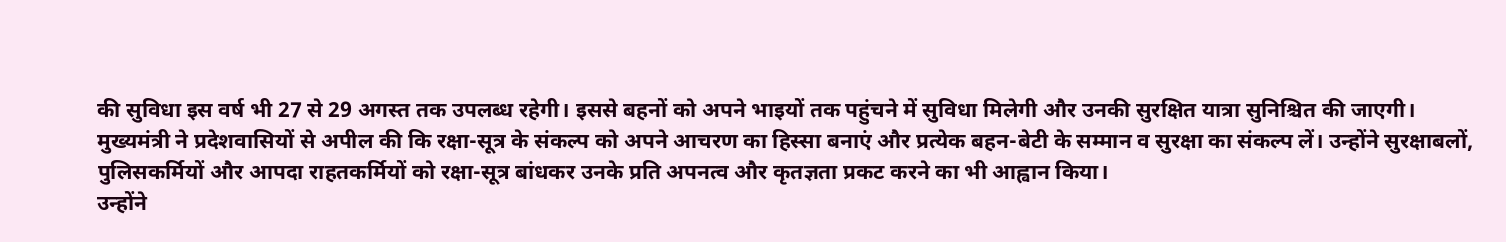की सुविधा इस वर्ष भी 27 से 29 अगस्त तक उपलब्ध रहेगी। इससे बहनों को अपने भाइयों तक पहुंचने में सुविधा मिलेगी और उनकी सुरक्षित यात्रा सुनिश्चित की जाएगी।
मुख्यमंत्री ने प्रदेशवासियों से अपील की कि रक्षा-सूत्र के संकल्प को अपने आचरण का हिस्सा बनाएं और प्रत्येक बहन-बेटी के सम्मान व सुरक्षा का संकल्प लें। उन्होंने सुरक्षाबलों, पुलिसकर्मियों और आपदा राहतकर्मियों को रक्षा-सूत्र बांधकर उनके प्रति अपनत्व और कृतज्ञता प्रकट करने का भी आह्वान किया।
उन्होंने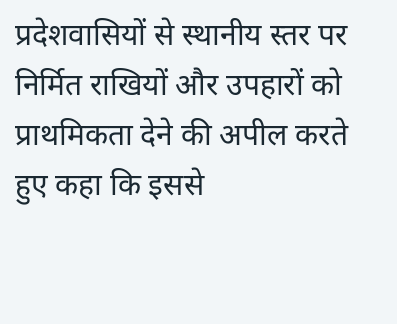प्रदेशवासियों से स्थानीय स्तर पर निर्मित राखियों और उपहारों को प्राथमिकता देने की अपील करते हुए कहा कि इससे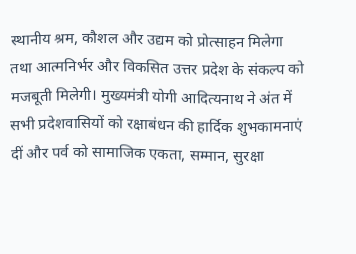स्थानीय श्रम, कौशल और उद्यम को प्रोत्साहन मिलेगा तथा आत्मनिर्भर और विकसित उत्तर प्रदेश के संकल्प को मजबूती मिलेगी। मुख्यमंत्री योगी आदित्यनाथ ने अंत में सभी प्रदेशवासियों को रक्षाबंधन की हार्दिक शुभकामनाएं दीं और पर्व को सामाजिक एकता, सम्मान, सुरक्षा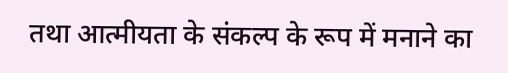तथा आत्मीयता के संकल्प के रूप में मनाने का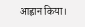आह्वान किया।